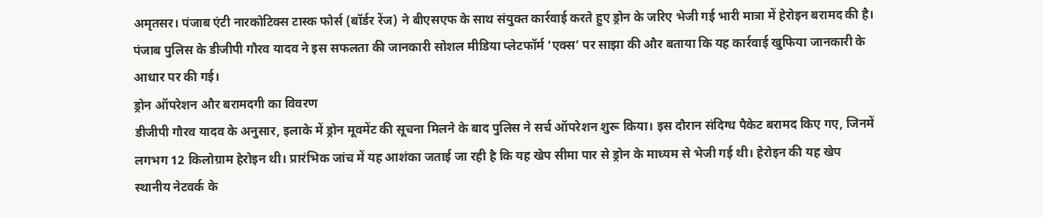अमृतसर। पंजाब एंटी नारकोटिक्स टास्क फोर्स (बॉर्डर रेंज) ने बीएसएफ के साथ संयुक्त कार्रवाई करते हुए ड्रोन के जरिए भेजी गई भारी मात्रा में हेरोइन बरामद की है। पंजाब पुलिस के डीजीपी गौरव यादव ने इस सफलता की जानकारी सोशल मीडिया प्लेटफॉर्म ‘एक्स’ पर साझा की और बताया कि यह कार्रवाई खुफिया जानकारी के आधार पर की गई।
ड्रोन ऑपरेशन और बरामदगी का विवरण
डीजीपी गौरव यादव के अनुसार, इलाके में ड्रोन मूवमेंट की सूचना मिलने के बाद पुलिस ने सर्च ऑपरेशन शुरू किया। इस दौरान संदिग्ध पैकेट बरामद किए गए, जिनमें लगभग 12 किलोग्राम हेरोइन थी। प्रारंभिक जांच में यह आशंका जताई जा रही है कि यह खेप सीमा पार से ड्रोन के माध्यम से भेजी गई थी। हेरोइन की यह खेप स्थानीय नेटवर्क के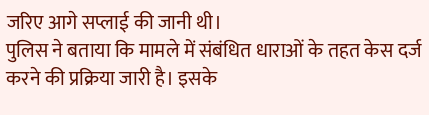जरिए आगे सप्लाई की जानी थी।
पुलिस ने बताया कि मामले में संबंधित धाराओं के तहत केस दर्ज करने की प्रक्रिया जारी है। इसके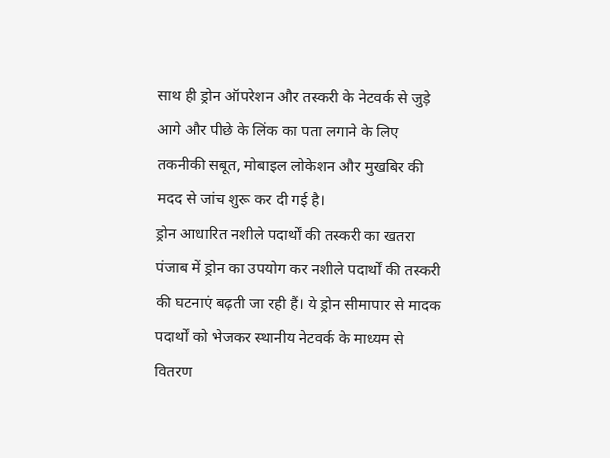साथ ही ड्रोन ऑपरेशन और तस्करी के नेटवर्क से जुड़े आगे और पीछे के लिंक का पता लगाने के लिए तकनीकी सबूत, मोबाइल लोकेशन और मुखबिर की मदद से जांच शुरू कर दी गई है।
ड्रोन आधारित नशीले पदार्थों की तस्करी का खतरा
पंजाब में ड्रोन का उपयोग कर नशीले पदार्थों की तस्करी की घटनाएं बढ़ती जा रही हैं। ये ड्रोन सीमापार से मादक पदार्थों को भेजकर स्थानीय नेटवर्क के माध्यम से वितरण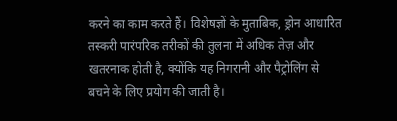करने का काम करते हैं। विशेषज्ञों के मुताबिक, ड्रोन आधारित तस्करी पारंपरिक तरीकों की तुलना में अधिक तेज़ और खतरनाक होती है, क्योंकि यह निगरानी और पैट्रोलिंग से बचने के लिए प्रयोग की जाती है।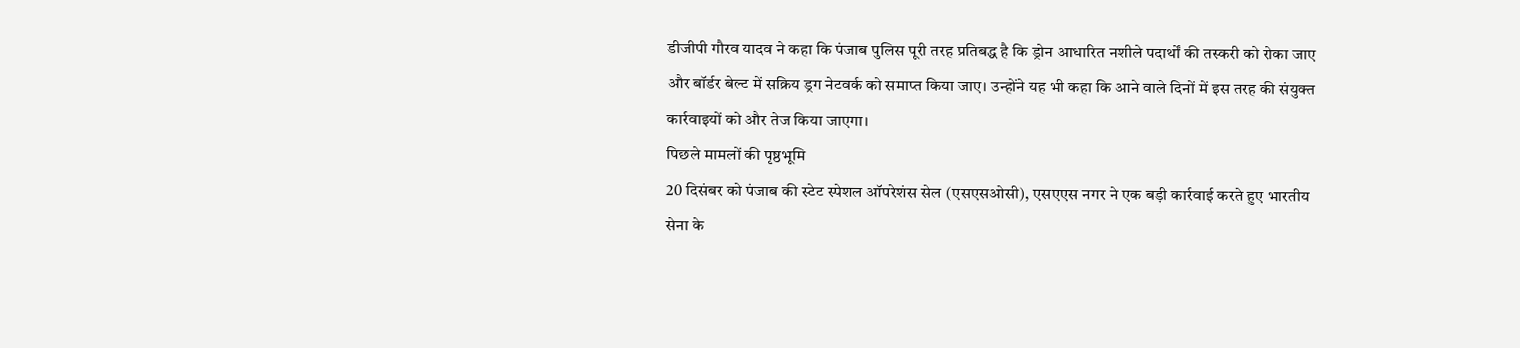डीजीपी गौरव यादव ने कहा कि पंजाब पुलिस पूरी तरह प्रतिबद्ध है कि ड्रोन आधारित नशीले पदार्थों की तस्करी को रोका जाए और बॉर्डर बेल्ट में सक्रिय ड्रग नेटवर्क को समाप्त किया जाए। उन्होंने यह भी कहा कि आने वाले दिनों में इस तरह की संयुक्त कार्रवाइयों को और तेज किया जाएगा।
पिछले मामलों की पृष्ठभूमि
20 दिसंबर को पंजाब की स्टेट स्पेशल ऑपरेशंस सेल (एसएसओसी), एसएएस नगर ने एक बड़ी कार्रवाई करते हुए भारतीय सेना के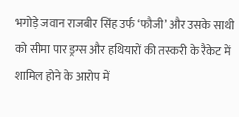भगोड़े जवान राजबीर सिंह उर्फ ‘फौजी’ और उसके साथी को सीमा पार ड्रग्स और हथियारों की तस्करी के रैकेट में शामिल होने के आरोप में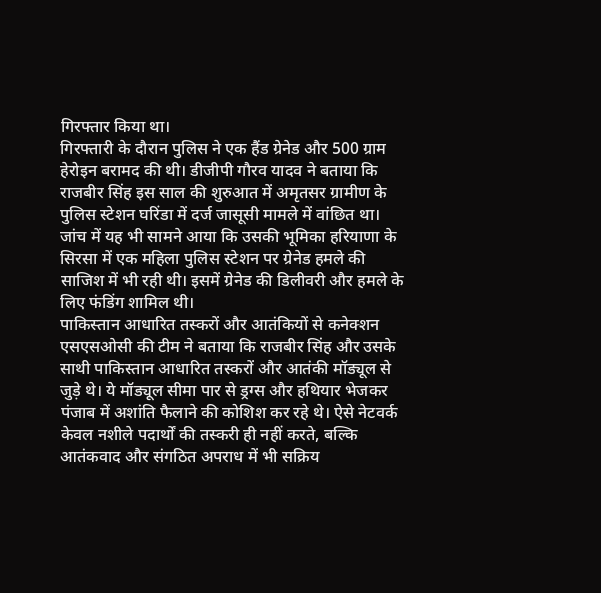गिरफ्तार किया था।
गिरफ्तारी के दौरान पुलिस ने एक हैंड ग्रेनेड और 500 ग्राम हेरोइन बरामद की थी। डीजीपी गौरव यादव ने बताया कि राजबीर सिंह इस साल की शुरुआत में अमृतसर ग्रामीण के पुलिस स्टेशन घरिंडा में दर्ज जासूसी मामले में वांछित था। जांच में यह भी सामने आया कि उसकी भूमिका हरियाणा के सिरसा में एक महिला पुलिस स्टेशन पर ग्रेनेड हमले की साजिश में भी रही थी। इसमें ग्रेनेड की डिलीवरी और हमले के लिए फंडिंग शामिल थी।
पाकिस्तान आधारित तस्करों और आतंकियों से कनेक्शन
एसएसओसी की टीम ने बताया कि राजबीर सिंह और उसके साथी पाकिस्तान आधारित तस्करों और आतंकी मॉड्यूल से जुड़े थे। ये मॉड्यूल सीमा पार से ड्रग्स और हथियार भेजकर पंजाब में अशांति फैलाने की कोशिश कर रहे थे। ऐसे नेटवर्क केवल नशीले पदार्थों की तस्करी ही नहीं करते, बल्कि आतंकवाद और संगठित अपराध में भी सक्रिय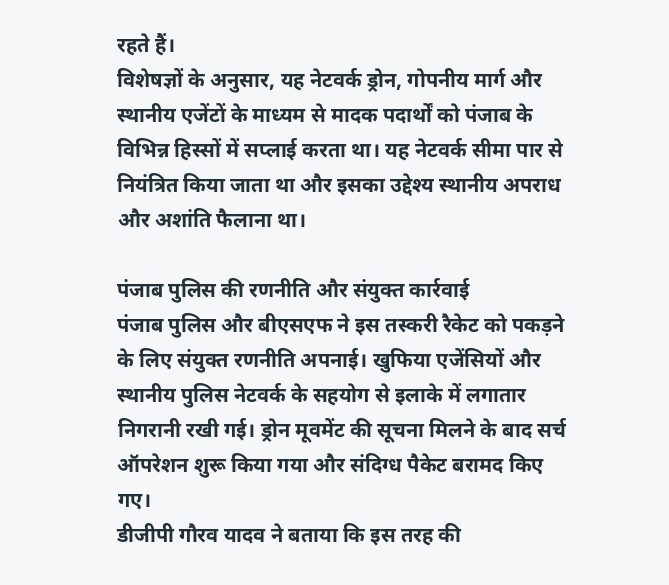रहते हैं।
विशेषज्ञों के अनुसार, यह नेटवर्क ड्रोन, गोपनीय मार्ग और स्थानीय एजेंटों के माध्यम से मादक पदार्थों को पंजाब के विभिन्न हिस्सों में सप्लाई करता था। यह नेटवर्क सीमा पार से नियंत्रित किया जाता था और इसका उद्देश्य स्थानीय अपराध और अशांति फैलाना था।

पंजाब पुलिस की रणनीति और संयुक्त कार्रवाई
पंजाब पुलिस और बीएसएफ ने इस तस्करी रैकेट को पकड़ने के लिए संयुक्त रणनीति अपनाई। खुफिया एजेंसियों और स्थानीय पुलिस नेटवर्क के सहयोग से इलाके में लगातार निगरानी रखी गई। ड्रोन मूवमेंट की सूचना मिलने के बाद सर्च ऑपरेशन शुरू किया गया और संदिग्ध पैकेट बरामद किए गए।
डीजीपी गौरव यादव ने बताया कि इस तरह की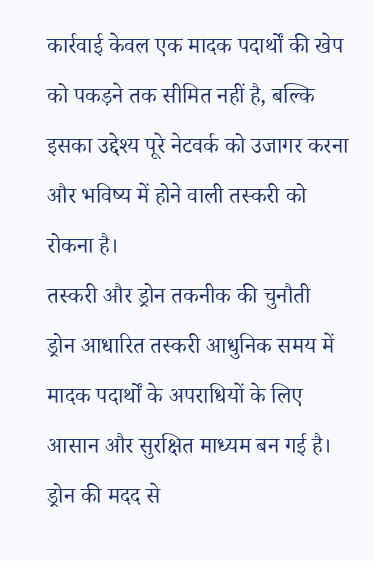कार्रवाई केवल एक मादक पदार्थों की खेप को पकड़ने तक सीमित नहीं है, बल्कि इसका उद्देश्य पूरे नेटवर्क को उजागर करना और भविष्य में होने वाली तस्करी को रोकना है।
तस्करी और ड्रोन तकनीक की चुनौती
ड्रोन आधारित तस्करी आधुनिक समय में मादक पदार्थों के अपराधियों के लिए आसान और सुरक्षित माध्यम बन गई है। ड्रोन की मदद से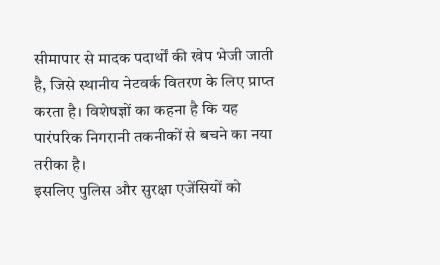सीमापार से मादक पदार्थों की खेप भेजी जाती है, जिसे स्थानीय नेटवर्क वितरण के लिए प्राप्त करता है। विशेषज्ञों का कहना है कि यह पारंपरिक निगरानी तकनीकों से बचने का नया तरीका है।
इसलिए पुलिस और सुरक्षा एजेंसियों को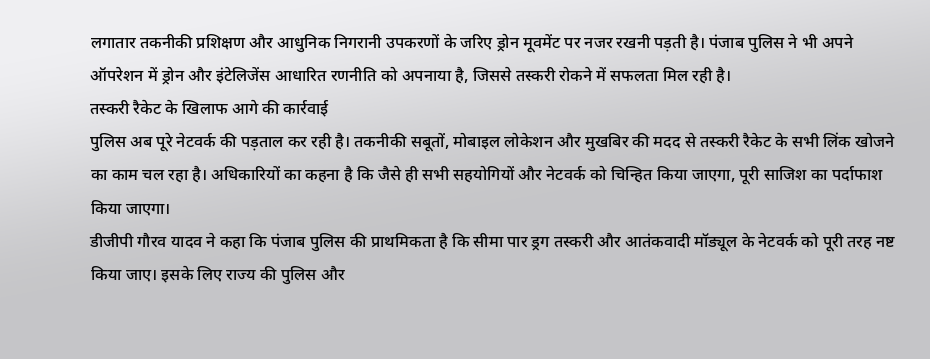लगातार तकनीकी प्रशिक्षण और आधुनिक निगरानी उपकरणों के जरिए ड्रोन मूवमेंट पर नजर रखनी पड़ती है। पंजाब पुलिस ने भी अपने ऑपरेशन में ड्रोन और इंटेलिजेंस आधारित रणनीति को अपनाया है, जिससे तस्करी रोकने में सफलता मिल रही है।
तस्करी रैकेट के खिलाफ आगे की कार्रवाई
पुलिस अब पूरे नेटवर्क की पड़ताल कर रही है। तकनीकी सबूतों, मोबाइल लोकेशन और मुखबिर की मदद से तस्करी रैकेट के सभी लिंक खोजने का काम चल रहा है। अधिकारियों का कहना है कि जैसे ही सभी सहयोगियों और नेटवर्क को चिन्हित किया जाएगा, पूरी साजिश का पर्दाफाश किया जाएगा।
डीजीपी गौरव यादव ने कहा कि पंजाब पुलिस की प्राथमिकता है कि सीमा पार ड्रग तस्करी और आतंकवादी मॉड्यूल के नेटवर्क को पूरी तरह नष्ट किया जाए। इसके लिए राज्य की पुलिस और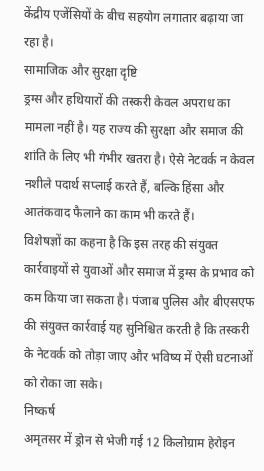केंद्रीय एजेंसियों के बीच सहयोग लगातार बढ़ाया जा रहा है।
सामाजिक और सुरक्षा दृष्टि
ड्रग्स और हथियारों की तस्करी केवल अपराध का मामला नहीं है। यह राज्य की सुरक्षा और समाज की शांति के लिए भी गंभीर खतरा है। ऐसे नेटवर्क न केवल नशीले पदार्थ सप्लाई करते हैं, बल्कि हिंसा और आतंकवाद फैलाने का काम भी करते हैं।
विशेषज्ञों का कहना है कि इस तरह की संयुक्त कार्रवाइयों से युवाओं और समाज में ड्रग्स के प्रभाव को कम किया जा सकता है। पंजाब पुलिस और बीएसएफ की संयुक्त कार्रवाई यह सुनिश्चित करती है कि तस्करी के नेटवर्क को तोड़ा जाए और भविष्य में ऐसी घटनाओं को रोका जा सके।
निष्कर्ष
अमृतसर में ड्रोन से भेजी गई 12 किलोग्राम हेरोइन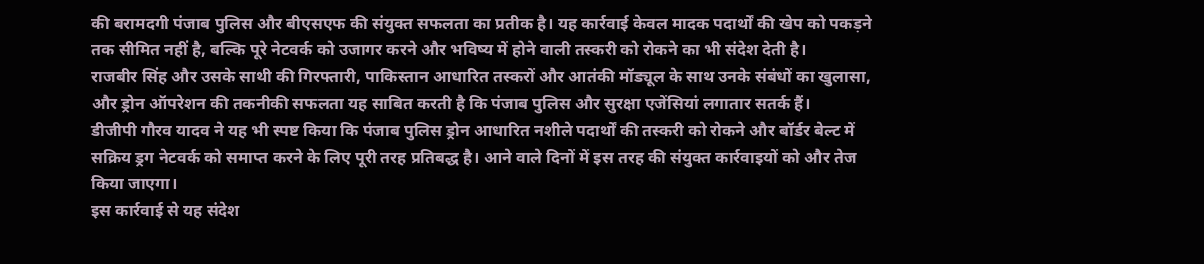की बरामदगी पंजाब पुलिस और बीएसएफ की संयुक्त सफलता का प्रतीक है। यह कार्रवाई केवल मादक पदार्थों की खेप को पकड़ने तक सीमित नहीं है, बल्कि पूरे नेटवर्क को उजागर करने और भविष्य में होने वाली तस्करी को रोकने का भी संदेश देती है।
राजबीर सिंह और उसके साथी की गिरफ्तारी, पाकिस्तान आधारित तस्करों और आतंकी मॉड्यूल के साथ उनके संबंधों का खुलासा, और ड्रोन ऑपरेशन की तकनीकी सफलता यह साबित करती है कि पंजाब पुलिस और सुरक्षा एजेंसियां लगातार सतर्क हैं।
डीजीपी गौरव यादव ने यह भी स्पष्ट किया कि पंजाब पुलिस ड्रोन आधारित नशीले पदार्थों की तस्करी को रोकने और बॉर्डर बेल्ट में सक्रिय ड्रग नेटवर्क को समाप्त करने के लिए पूरी तरह प्रतिबद्ध है। आने वाले दिनों में इस तरह की संयुक्त कार्रवाइयों को और तेज किया जाएगा।
इस कार्रवाई से यह संदेश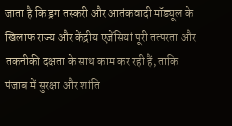जाता है कि ड्रग तस्करी और आतंकवादी मॉड्यूल के खिलाफ राज्य और केंद्रीय एजेंसियां पूरी तत्परता और तकनीकी दक्षता के साथ काम कर रही हैं, ताकि पंजाब में सुरक्षा और शांति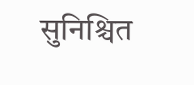सुनिश्चित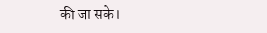की जा सके।